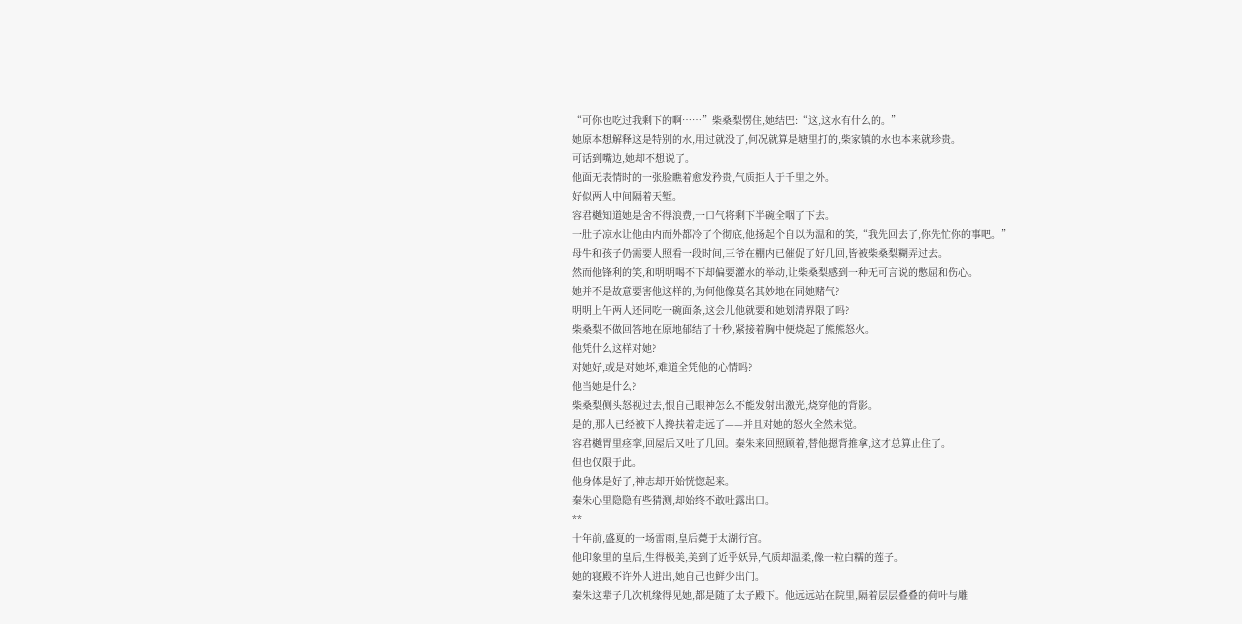“可你也吃过我剩下的啊……”柴桑梨愣住,她结巴:“这,这水有什么的。”
她原本想解释这是特别的水,用过就没了,何况就算是塘里打的,柴家镇的水也本来就珍贵。
可话到嘴边,她却不想说了。
他面无表情时的一张脸瞧着愈发矜贵,气质拒人于千里之外。
好似两人中间隔着天堑。
容君樾知道她是舍不得浪费,一口气将剩下半碗全咽了下去。
一肚子凉水让他由内而外都冷了个彻底,他扬起个自以为温和的笑,“我先回去了,你先忙你的事吧。”
母牛和孩子仍需要人照看一段时间,三爷在棚内已催促了好几回,皆被柴桑梨糊弄过去。
然而他锋利的笑,和明明喝不下却偏要灌水的举动,让柴桑梨感到一种无可言说的憋屈和伤心。
她并不是故意要害他这样的,为何他像莫名其妙地在同她赌气?
明明上午两人还同吃一碗面条,这会儿他就要和她划清界限了吗?
柴桑梨不做回答地在原地郁结了十秒,紧接着胸中便烧起了熊熊怒火。
他凭什么这样对她?
对她好,或是对她坏,难道全凭他的心情吗?
他当她是什么?
柴桑梨侧头怒视过去,恨自己眼神怎么不能发射出激光,烧穿他的背影。
是的,那人已经被下人搀扶着走远了——并且对她的怒火全然未觉。
容君樾胃里痉挛,回屋后又吐了几回。秦朱来回照顾着,替他摁背推拿,这才总算止住了。
但也仅限于此。
他身体是好了,神志却开始恍惚起来。
秦朱心里隐隐有些猜测,却始终不敢吐露出口。
**
十年前,盛夏的一场雷雨,皇后薨于太湖行宫。
他印象里的皇后,生得极美,美到了近乎妖异,气质却温柔,像一粒白糯的莲子。
她的寝殿不许外人进出,她自己也鲜少出门。
秦朱这辈子几次机缘得见她,都是随了太子殿下。他远远站在院里,隔着层层叠叠的荷叶与雕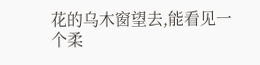花的乌木窗望去,能看见一个柔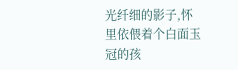光纤细的影子,怀里依偎着个白面玉冠的孩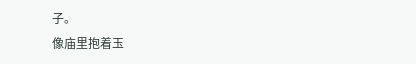子。
像庙里抱着玉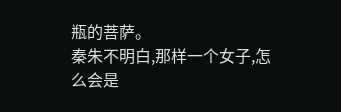瓶的菩萨。
秦朱不明白,那样一个女子,怎么会是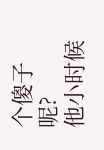个傻子呢?
他小时候